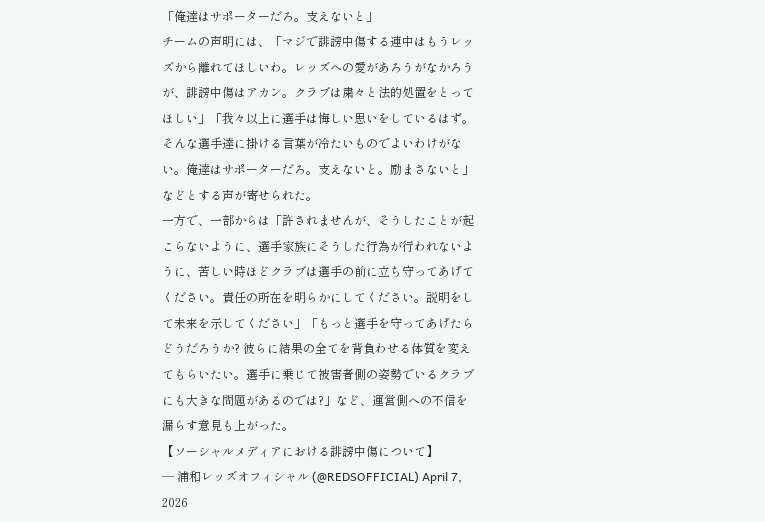「俺達はサポーターだろ。支えないと」
チームの声明には、「マジで誹謗中傷する連中はもうレッズから離れてほしいわ。レッズへの愛があろうがなかろうが、誹謗中傷はアカン。クラブは粛々と法的処置をとってほしい」「我々以上に選手は悔しい思いをしているはず。そんな選手達に掛ける言葉が冷たいものでよいわけがない。俺達はサポーターだろ。支えないと。励まさないと」などとする声が寄せられた。
一方で、一部からは「許されませんが、そうしたことが起こらないように、選手家族にそうした行為が行われないように、苦しい時ほどクラブは選手の前に立ち守ってあげてください。責任の所在を明らかにしてください。説明をして未来を示してください」「もっと選手を守ってあげたらどうだろうか? 彼らに結果の全てを背負わせる体質を変えてもらいたい。選手に乗じて被害者側の姿勢でいるクラブにも大きな問題があるのでは?」など、運営側への不信を漏らす意見も上がった。
【ソーシャルメディアにおける誹謗中傷について】
— 浦和レッズオフィシャル (@REDSOFFICIAL) April 7, 2026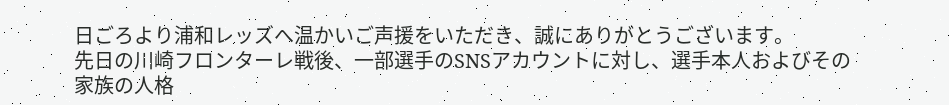日ごろより浦和レッズへ温かいご声援をいただき、誠にありがとうございます。
先日の川崎フロンターレ戦後、一部選手のSNSアカウントに対し、選手本人およびその家族の人格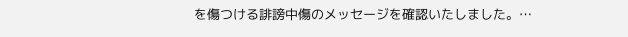を傷つける誹謗中傷のメッセージを確認いたしました。…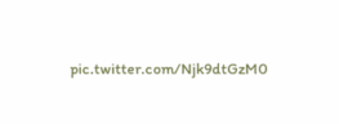pic.twitter.com/Njk9dtGzM0